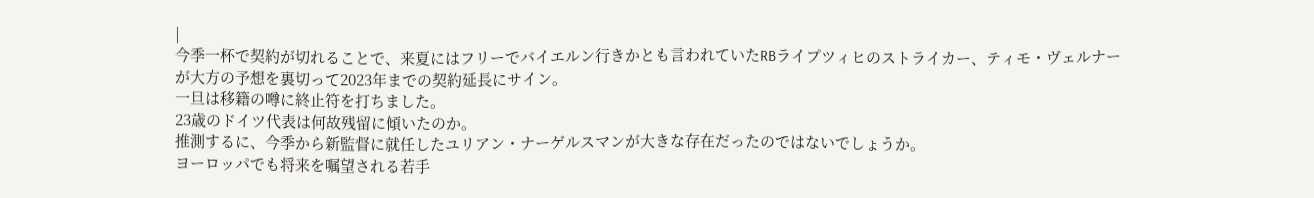|
今季一杯で契約が切れることで、来夏にはフリーでバイエルン行きかとも言われていたRBライプツィヒのストライカー、ティモ・ヴェルナーが大方の予想を裏切って2023年までの契約延長にサイン。
一旦は移籍の噂に終止符を打ちました。
23歳のドイツ代表は何故残留に傾いたのか。
推測するに、今季から新監督に就任したユリアン・ナーゲルスマンが大きな存在だったのではないでしょうか。
ヨーロッパでも将来を嘱望される若手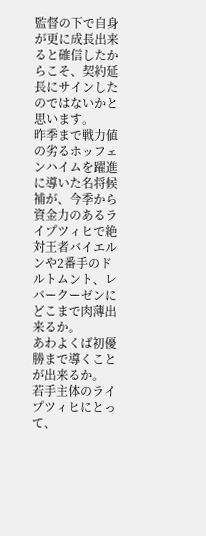監督の下で自身が更に成長出来ると確信したからこそ、契約延長にサインしたのではないかと思います。
昨季まで戦力値の劣るホッフェンハイムを躍進に導いた名将候補が、今季から資金力のあるライプツィヒで絶対王者バイエルンや2番手のドルトムント、レバークーゼンにどこまで肉薄出来るか。
あわよくば初優勝まで導くことが出来るか。
若手主体のライプツィヒにとって、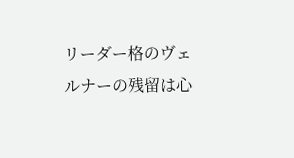リーダー格のヴェルナーの残留は心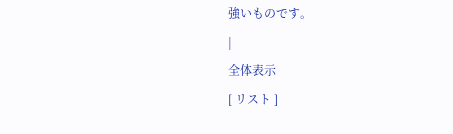強いものです。
|
全体表示
[ リスト ]